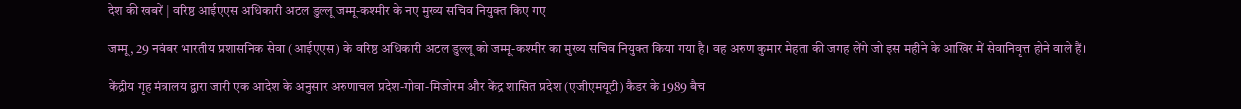देश की खबरें | वरिष्ठ आईएएस अधिकारी अटल डुल्लू जम्मू-कश्मीर के नए मुख्य सचिव नियुक्त किए गए

जम्मू, 29 नवंबर भारतीय प्रशासनिक सेवा (आईएएस) के वरिष्ठ अधिकारी अटल डुल्लू को जम्मू-कश्मीर का मुख्य सचिव नियुक्त किया गया है। वह अरुण कुमार मेहता की जगह लेंगे जो इस महीने के आखिर में सेवानिवृत्त होने वाले हैं।

केंद्रीय गृह मंत्रालय द्वारा जारी एक आदेश के अनुसार अरुणाचल प्रदेश-गोवा-मिजोरम और केंद्र शासित प्रदेश (एजीएमयूटी) कैडर के 1989 बैच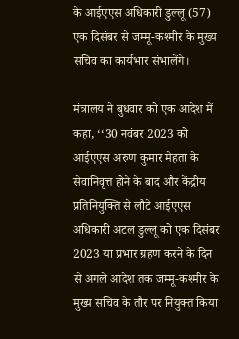के आईएएस अधिकारी डुल्लू (57) एक दिसंबर से जम्मू-कश्मीर के मुख्य सचिव का कार्यभार संभालेंगे।

मंत्रालय ने बुधवार को एक आदेश में कहा, ‘‘30 नवंबर 2023 को आईएएस अरुण कुमार मेहता के सेवानिवृत्त होने के बाद और केंद्रीय प्रतिनियुक्ति से लौटे आईएएस अधिकारी अटल डुल्लू को एक दिसंबर 2023 या प्रभार ग्रहण करने के दिन से अगले आदेश तक जम्मू-कश्मीर के मुख्य सचिव के तौर पर नियुक्त किया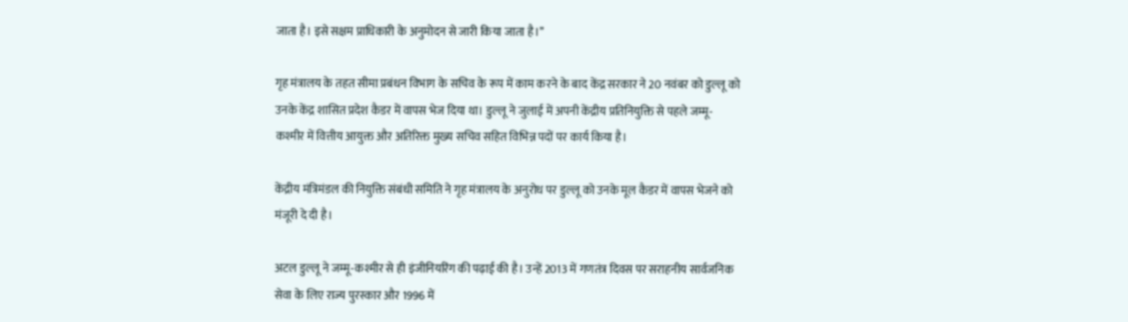जाता है। इसे सक्षम प्राधिकारी के अनुमोदन से जारी किया जाता है।’’

गृह मंत्रालय के तहत सीमा प्रबंधन विभाग के सचिव के रूप में काम करने के बाद केंद्र सरकार ने 20 नवंबर को डुल्लू को उनके केंद्र शासित प्रदेश कैडर में वापस भेज दिया था। डुल्लू ने जुलाई में अपनी केंद्रीय प्रतिनियुक्ति से पहले जम्मू-कश्मीर में वित्तीय आयुक्त और अतिरिक्त मुख्य सचिव सहित विभिन्न पदों पर कार्य किया है।

केंद्रीय मंत्रिमंडल की नियुक्ति संबंधी समिति ने गृह मंत्रालय के अनुरोध पर डुल्लू को उनके मूल कैडर में वापस भेजने को मंजूरी दे दी है।

अटल डुल्लू ने जम्मू-कश्मीर से ही इंजीनियरिंग की पढ़ाई की है। उन्हें 2013 में गणतंत्र दिवस पर सराहनीय सार्वजनिक सेवा के लिए राज्य पुरस्कार और 1996 में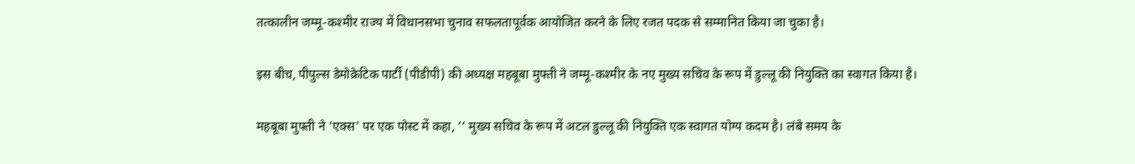तत्कालीन जम्मू-कश्मीर राज्य में विधानसभा चुनाव सफलतापूर्वक आयोजित करने के लिए रजत पदक से सम्मानित किया जा चुका है।

इस बीच, पीपुल्स डेमोक्रेटिक पार्टी (पीडीपी) की अध्यक्ष महबूबा मुफ्ती ने जम्मू-कश्मीर के नए मुख्य सचिव के रूप में डुल्लू की नियुक्ति का स्वागत किया है।

महबूबा मुफ्ती ने 'एक्स' पर एक पोस्ट में कहा, ‘‘ मुख्य सचिव के रूप में अटल डुल्लू की नियुक्ति एक स्वागत योग्य कदम है। लंबे समय के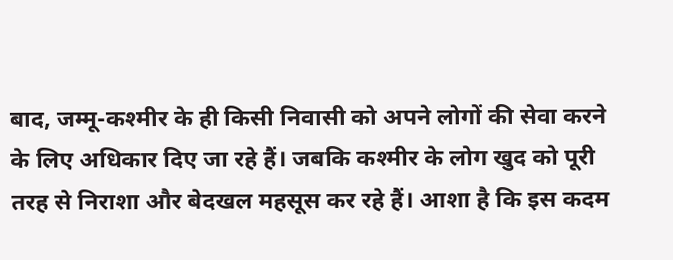बाद, जम्मू-कश्मीर के ही किसी निवासी को अपने लोगों की सेवा करने के लिए अधिकार दिए जा रहे हैं। जबकि कश्मीर के लोग खुद को पूरी तरह से निराशा और बेदखल महसूस कर रहे हैं। आशा है कि इस कदम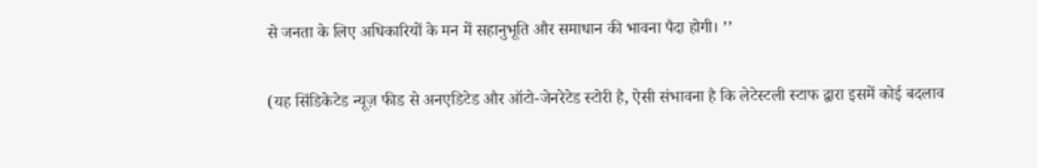से जनता के लिए अधिकारियों के मन में सहानुभूति और समाधान की भावना पैदा होगी। ’’

(यह सिंडिकेटेड न्यूज़ फीड से अनएडिटेड और ऑटो-जेनरेटेड स्टोरी है, ऐसी संभावना है कि लेटेस्टली स्टाफ द्वारा इसमें कोई बदलाव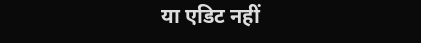या एडिट नहीं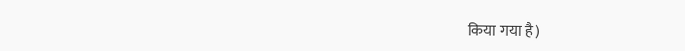किया गया है)